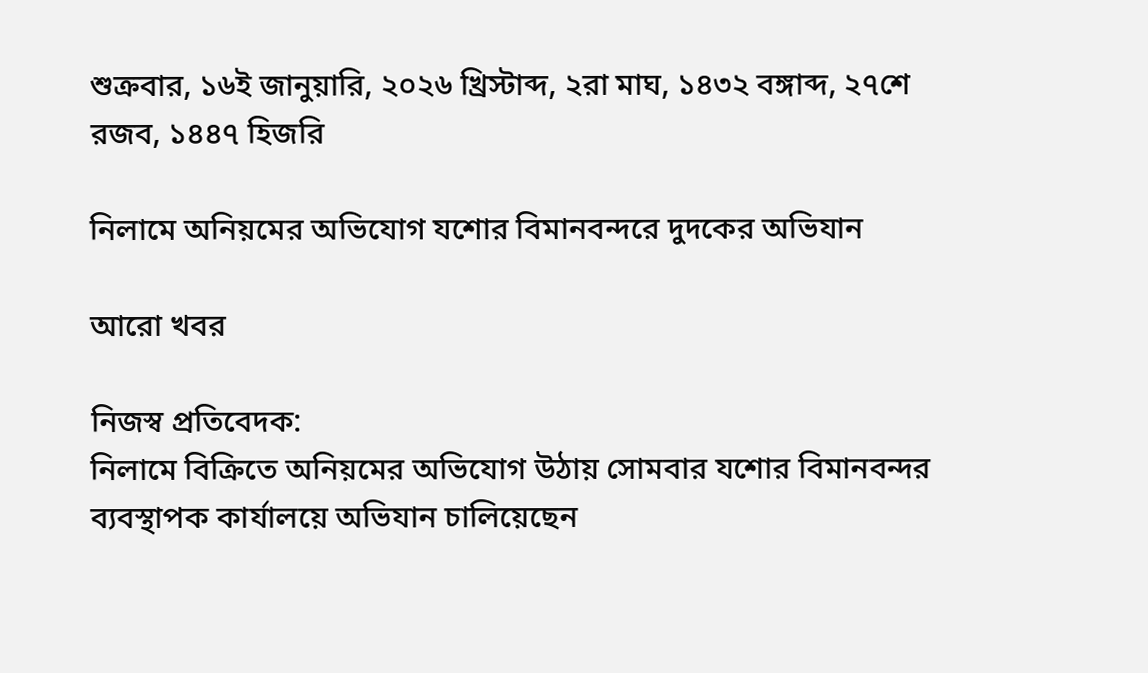শুক্রবার, ১৬ই জানুয়ারি, ২০২৬ খ্রিস্টাব্দ, ২রা মাঘ, ১৪৩২ বঙ্গাব্দ, ২৭শে রজব, ১৪৪৭ হিজরি

নিলামে অনিয়মের অভিযোগ যশোর বিমানবন্দরে দুদকের অভিযান

আরো খবর

নিজস্ব প্রতিবেদক:
নিলামে বিক্রিতে অনিয়মের অভিযোগ উঠায় সোমবার যশোর বিমানবন্দর ব্যবস্থাপক কার্যালয়ে অভিযান চালিয়েছেন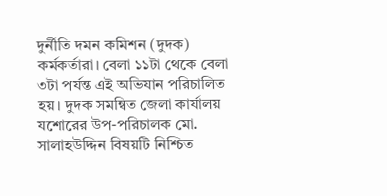দুর্নীতি দমন কমিশন (দুদক) কর্মকর্তারা। বেলা ১১টা থেকে বেলা ৩টা পর্যন্ত এই অভিযান পরিচালিত হয়। দুদক সমন্বিত জেলা কার্যালয় যশোরের উপ-পরিচালক মো. সালাহউদ্দিন বিষয়টি নিশ্চিত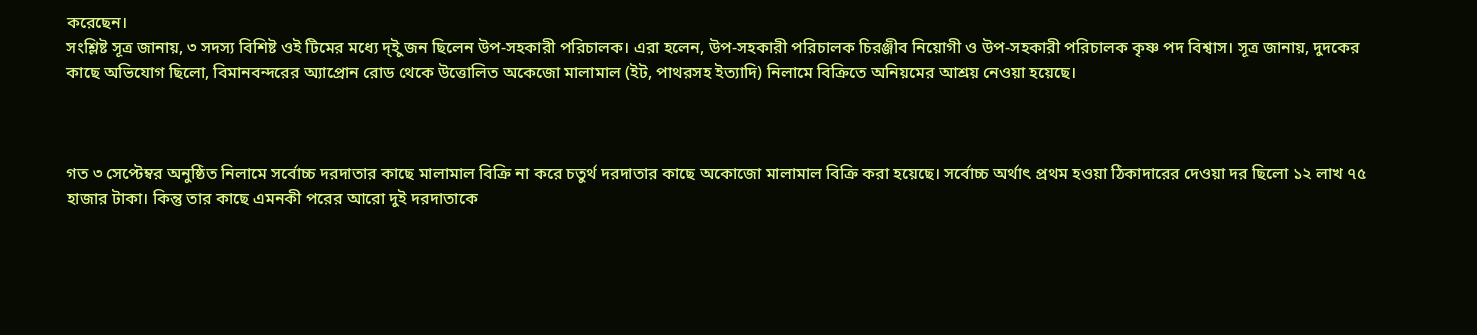করেছেন।
সংশ্লিষ্ট সূত্র জানায়, ৩ সদস্য বিশিষ্ট ওই টিমের মধ্যে দ্ইু জন ছিলেন উপ-সহকারী পরিচালক। এরা হলেন, উপ-সহকারী পরিচালক চিরঞ্জীব নিয়োগী ও উপ-সহকারী পরিচালক কৃষ্ণ পদ বিশ্বাস। সূত্র জানায়, দুদকের কাছে অভিযোগ ছিলো, বিমানবন্দরের অ্যাপ্রোন রোড থেকে উত্তোলিত অকেজো মালামাল (ইট, পাথরসহ ইত্যাদি) নিলামে বিক্রিতে অনিয়মের আশ্রয় নেওয়া হয়েছে।



গত ৩ সেপ্টেম্বর অনুষ্ঠিত নিলামে সর্বোচ্চ দরদাতার কাছে মালামাল বিক্রি না করে চতুর্থ দরদাতার কাছে অকোজো মালামাল বিক্রি করা হয়েছে। সর্বোচ্চ অর্থাৎ প্রথম হওয়া ঠিকাদারের দেওয়া দর ছিলো ১২ লাখ ৭৫ হাজার টাকা। কিন্তু তার কাছে এমনকী পরের আরো দুই দরদাতাকে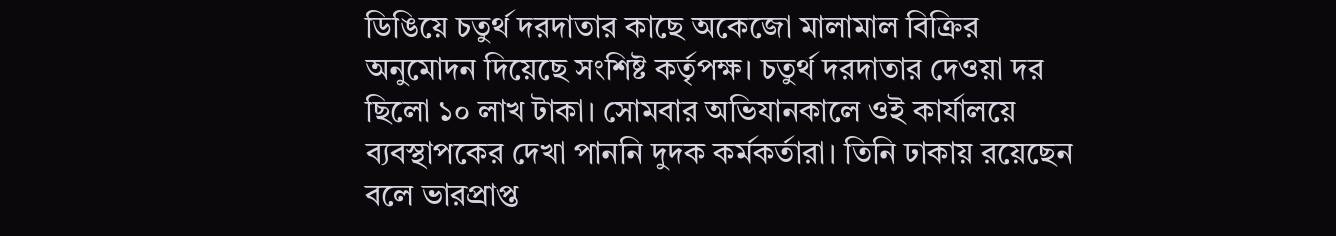ডিঙিয়ে চতুর্থ দরদাতার কাছে অকেজো মালামাল বিক্রির অনুমোদন দিয়েছে সংশিষ্ট কর্তৃপক্ষ। চতুর্থ দরদাতার দেওয়া দর ছিলো ১০ লাখ টাকা। সোমবার অভিযানকালে ওই কার্যালয়ে ব্যবস্থাপকের দেখা পাননি দুদক কর্মকর্তারা। তিনি ঢাকায় রয়েছেন বলে ভারপ্রাপ্ত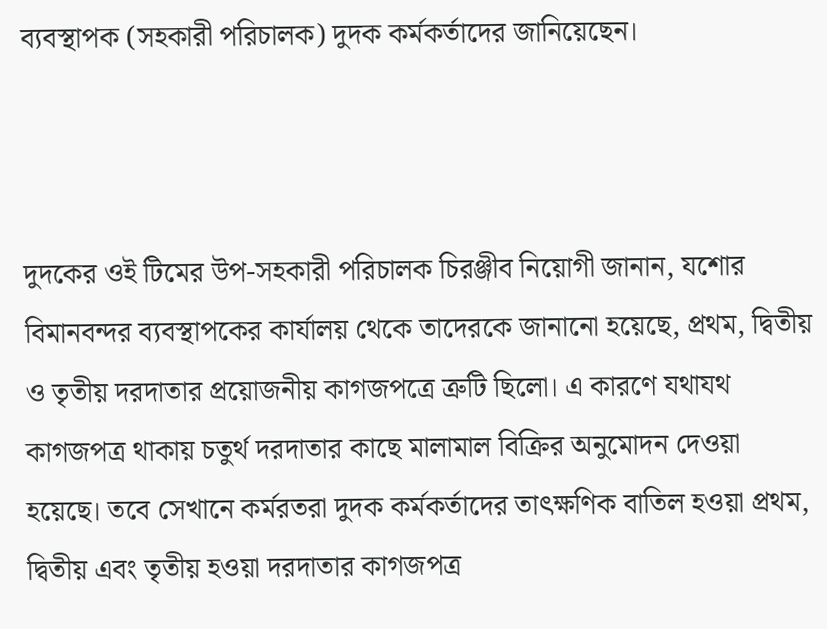ব্যবস্থাপক (সহকারী পরিচালক) দুদক কর্মকর্তাদের জানিয়েছেন।



দুদকের ওই টিমের উপ-সহকারী পরিচালক চিরঞ্জীব নিয়োগী জানান, যশোর বিমানবন্দর ব্যবস্থাপকের কার্যালয় থেকে তাদেরকে জানানো হয়েছে, প্রথম, দ্বিতীয় ও তৃতীয় দরদাতার প্রয়োজনীয় কাগজপত্রে ত্রুটি ছিলো। এ কারণে যথাযথ কাগজপত্র থাকায় চতুর্থ দরদাতার কাছে মালামাল বিক্রির অনুমোদন দেওয়া হয়েছে। তবে সেখানে কর্মরতরা দুদক কর্মকর্তাদের তাৎক্ষণিক বাতিল হওয়া প্রথম, দ্বিতীয় এবং তৃতীয় হওয়া দরদাতার কাগজপত্র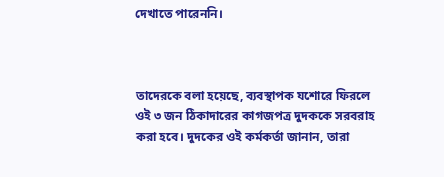দেখাতে পারেননি।



তাদেরকে বলা হয়েছে, ব্যবস্থাপক যশোরে ফিরলে ওই ৩ জন ঠিকাদারের কাগজপত্র দুদককে সরবরাহ করা হবে। দুদকের ওই কর্মকর্তা জানান, তারা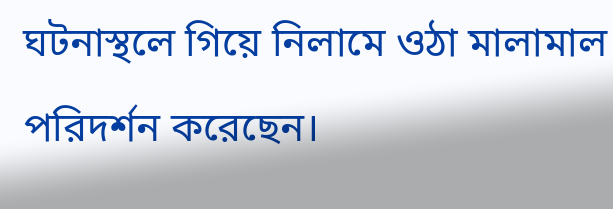ঘটনাস্থলে গিয়ে নিলামে ওঠা মালামাল পরিদর্শন করেছেন।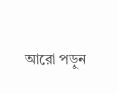আরো পড়ুন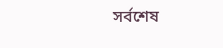সর্বশেষ